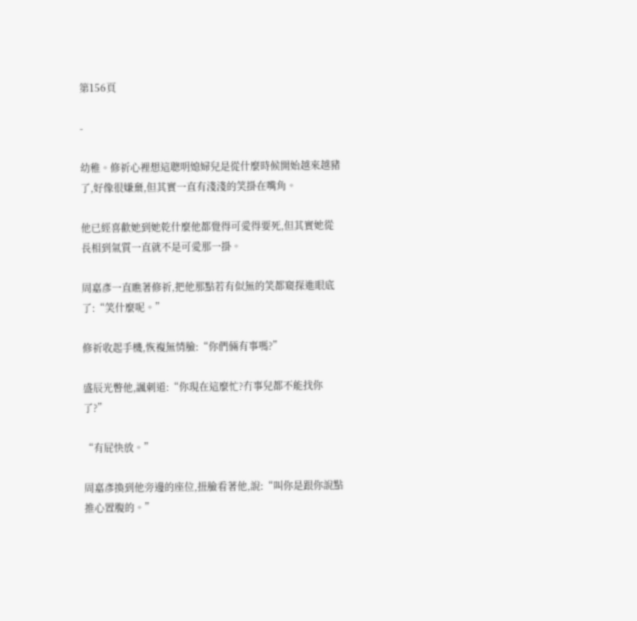第156頁

-

幼稚。修祈心裡想這聰明媳婦兒是從什麼時候開始越來越豬了,好像很嫌棄,但其實一直有淺淺的笑掛在嘴角。

他已經喜歡她到她乾什麼他都覺得可愛得要死,但其實她從長相到氣質一直就不是可愛那一掛。

周嘉彥一直瞧著修祈,把他那點若有似無的笑都窺探進眼底了:“笑什麼呢。”

修祈收起手機,恢複無情臉:“你們倆有事嗎?”

盛辰光瞥他,諷刺道:“你現在這麼忙?冇事兒都不能找你了?”

“有屁快放。”

周嘉彥換到他旁邊的座位,扭臉看著他,說:“叫你是跟你說點推心置腹的。”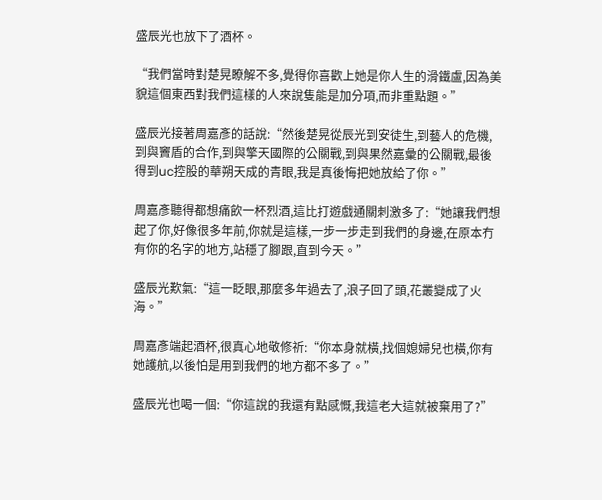盛辰光也放下了酒杯。

“我們當時對楚晃瞭解不多,覺得你喜歡上她是你人生的滑鐵盧,因為美貌這個東西對我們這樣的人來說隻能是加分項,而非重點題。”

盛辰光接著周嘉彥的話說:“然後楚晃從辰光到安徒生,到藝人的危機,到與竇盾的合作,到與擎天國際的公關戰,到與果然嘉彙的公關戰,最後得到uc控股的華朔天成的青眼,我是真後悔把她放給了你。”

周嘉彥聽得都想痛飲一杯烈酒,這比打遊戲通關刺激多了:“她讓我們想起了你,好像很多年前,你就是這樣,一步一步走到我們的身邊,在原本冇有你的名字的地方,站穩了腳跟,直到今天。”

盛辰光歎氣:“這一眨眼,那麼多年過去了,浪子回了頭,花叢變成了火海。”

周嘉彥端起酒杯,很真心地敬修祈:“你本身就橫,找個媳婦兒也橫,你有她護航,以後怕是用到我們的地方都不多了。”

盛辰光也喝一個:“你這說的我還有點感慨,我這老大這就被棄用了?”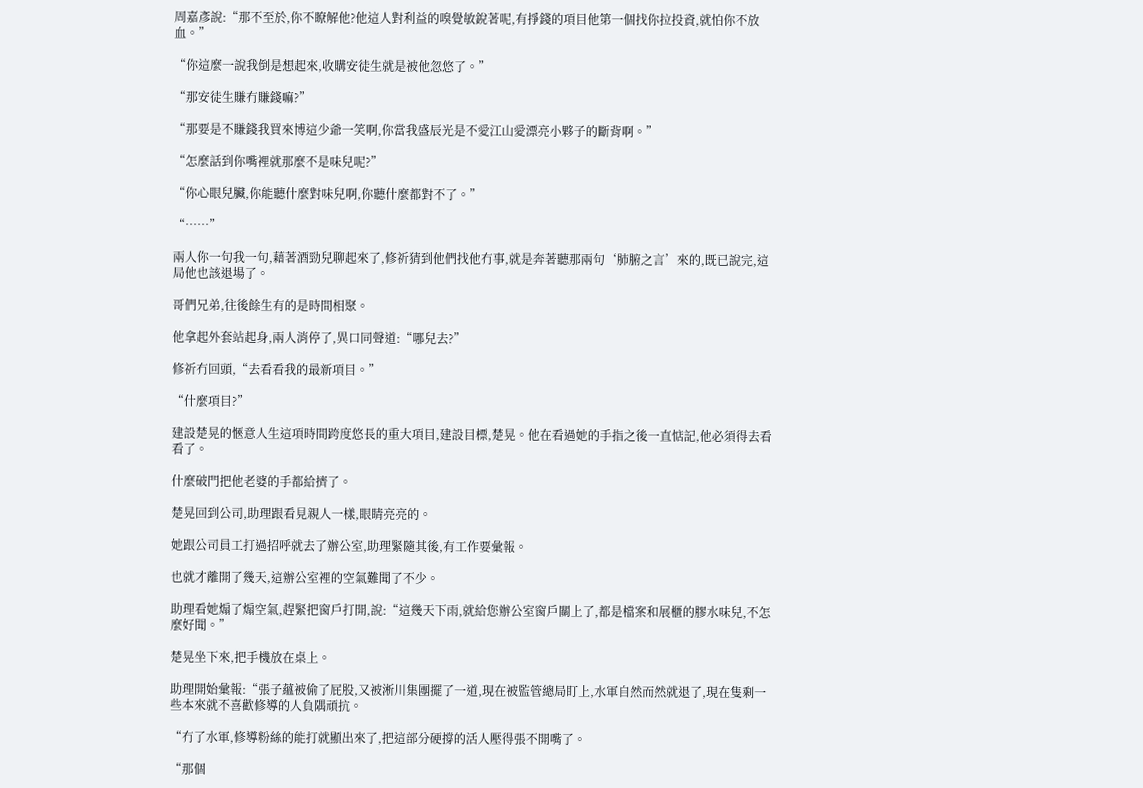周嘉彥說:“那不至於,你不瞭解他?他這人對利益的嗅覺敏銳著呢,有掙錢的項目他第一個找你拉投資,就怕你不放血。”

“你這麼一說我倒是想起來,收購安徒生就是被他忽悠了。”

“那安徒生賺冇賺錢嘛?”

“那要是不賺錢我買來博這少爺一笑啊,你當我盛辰光是不愛江山愛漂亮小夥子的斷背啊。”

“怎麼話到你嘴裡就那麼不是味兒呢?”

“你心眼兒臟,你能聽什麼對味兒啊,你聽什麼都對不了。”

“……”

兩人你一句我一句,藉著酒勁兒聊起來了,修祈猜到他們找他冇事,就是奔著聽那兩句‘肺腑之言’來的,既已說完,這局他也該退場了。

哥們兄弟,往後餘生有的是時間相聚。

他拿起外套站起身,兩人消停了,異口同聲道:“哪兒去?”

修祈冇回頭,“去看看我的最新項目。”

“什麼項目?”

建設楚晃的愜意人生這項時間跨度悠長的重大項目,建設目標,楚晃。他在看過她的手指之後一直惦記,他必須得去看看了。

什麼破門把他老婆的手都給擠了。

楚晃回到公司,助理跟看見親人一樣,眼睛亮亮的。

她跟公司員工打過招呼就去了辦公室,助理緊隨其後,有工作要彙報。

也就才離開了幾天,這辦公室裡的空氣難聞了不少。

助理看她煽了煽空氣,趕緊把窗戶打開,說:“這幾天下雨,就給您辦公室窗戶關上了,都是檔案和展櫃的膠水味兒,不怎麼好聞。”

楚晃坐下來,把手機放在桌上。

助理開始彙報:“張子蘊被偷了屁股,又被淅川集團擺了一道,現在被監管總局盯上,水軍自然而然就退了,現在隻剩一些本來就不喜歡修導的人負隅頑抗。

“冇了水軍,修導粉絲的能打就顯出來了,把這部分硬撐的活人壓得張不開嘴了。

“那個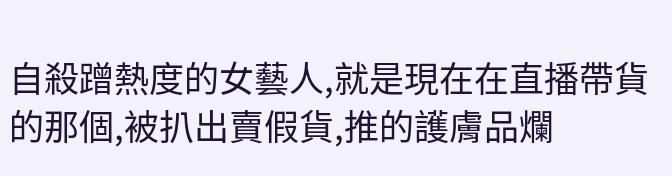自殺蹭熱度的女藝人,就是現在在直播帶貨的那個,被扒出賣假貨,推的護膚品爛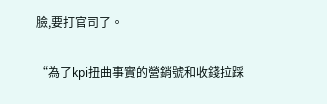臉,要打官司了。

“為了kpi扭曲事實的營銷號和收錢拉踩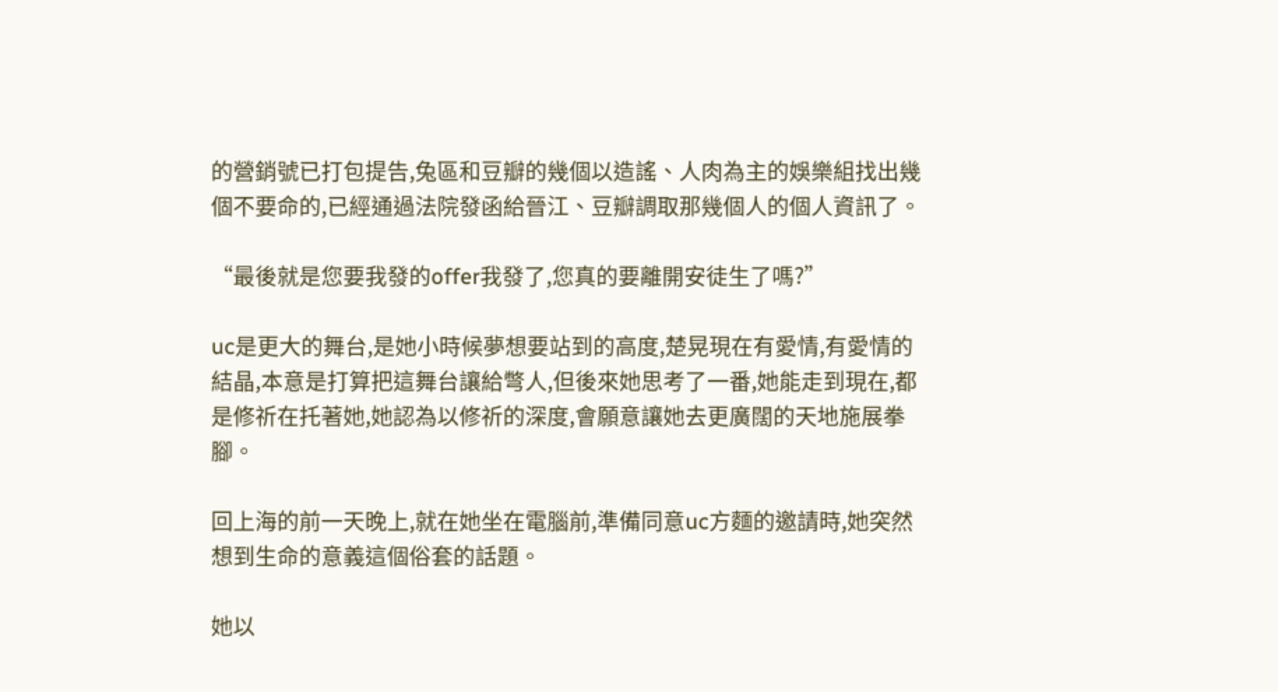的營銷號已打包提告,兔區和豆瓣的幾個以造謠、人肉為主的娛樂組找出幾個不要命的,已經通過法院發函給晉江、豆瓣調取那幾個人的個人資訊了。

“最後就是您要我發的offer我發了,您真的要離開安徒生了嗎?”

uc是更大的舞台,是她小時候夢想要站到的高度,楚晃現在有愛情,有愛情的結晶,本意是打算把這舞台讓給彆人,但後來她思考了一番,她能走到現在,都是修祈在托著她,她認為以修祈的深度,會願意讓她去更廣闊的天地施展拳腳。

回上海的前一天晚上,就在她坐在電腦前,準備同意uc方麵的邀請時,她突然想到生命的意義這個俗套的話題。

她以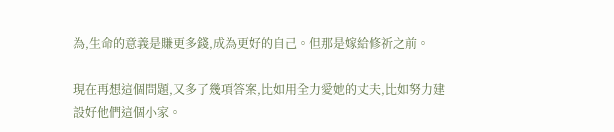為,生命的意義是賺更多錢,成為更好的自己。但那是嫁給修祈之前。

現在再想這個問題,又多了幾項答案,比如用全力愛她的丈夫,比如努力建設好他們這個小家。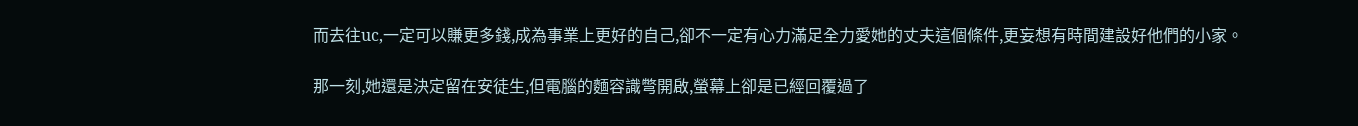而去往uc,一定可以賺更多錢,成為事業上更好的自己,卻不一定有心力滿足全力愛她的丈夫這個條件,更妄想有時間建設好他們的小家。

那一刻,她還是決定留在安徒生,但電腦的麵容識彆開啟,螢幕上卻是已經回覆過了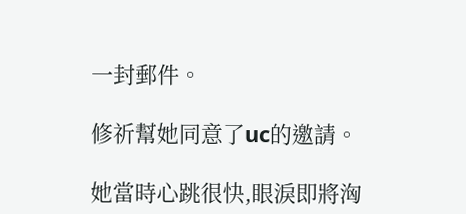一封郵件。

修祈幫她同意了uc的邀請。

她當時心跳很快,眼淚即將洶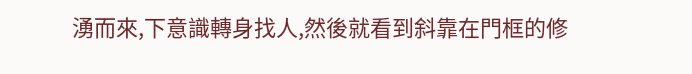湧而來,下意識轉身找人,然後就看到斜靠在門框的修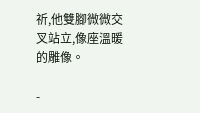祈,他雙腳微微交叉站立,像座溫暖的雕像。

-